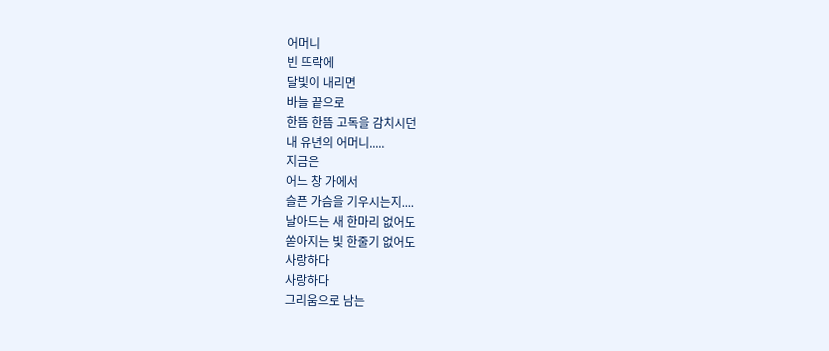어머니
빈 뜨락에
달빛이 내리면
바늘 끝으로
한뜸 한뜸 고독을 감치시던
내 유년의 어머니.....
지금은
어느 창 가에서
슬픈 가슴을 기우시는지....
날아드는 새 한마리 없어도
쏟아지는 빛 한줄기 없어도
사랑하다
사랑하다
그리움으로 남는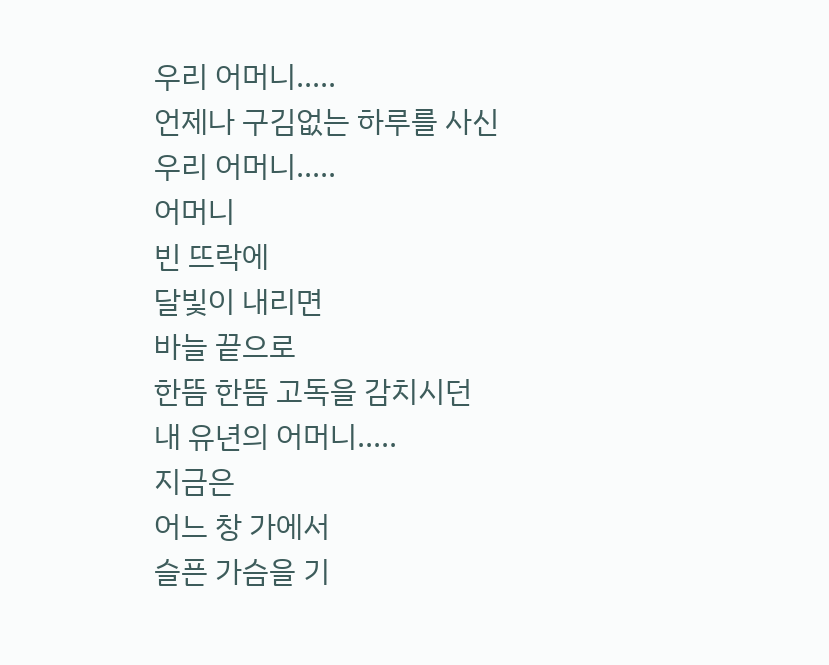우리 어머니.....
언제나 구김없는 하루를 사신
우리 어머니.....
어머니
빈 뜨락에
달빛이 내리면
바늘 끝으로
한뜸 한뜸 고독을 감치시던
내 유년의 어머니.....
지금은
어느 창 가에서
슬픈 가슴을 기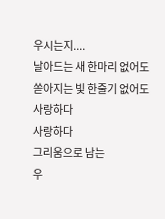우시는지....
날아드는 새 한마리 없어도
쏟아지는 빛 한줄기 없어도
사랑하다
사랑하다
그리움으로 남는
우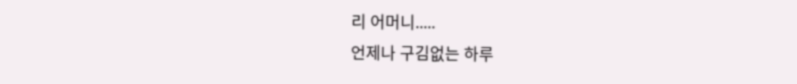리 어머니.....
언제나 구김없는 하루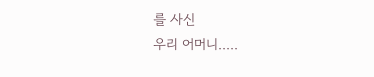를 사신
우리 어머니.....